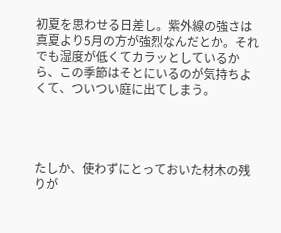初夏を思わせる日差し。紫外線の強さは真夏より5月の方が強烈なんだとか。それでも湿度が低くてカラッとしているから、この季節はそとにいるのが気持ちよくて、ついつい庭に出てしまう。




たしか、使わずにとっておいた材木の残りが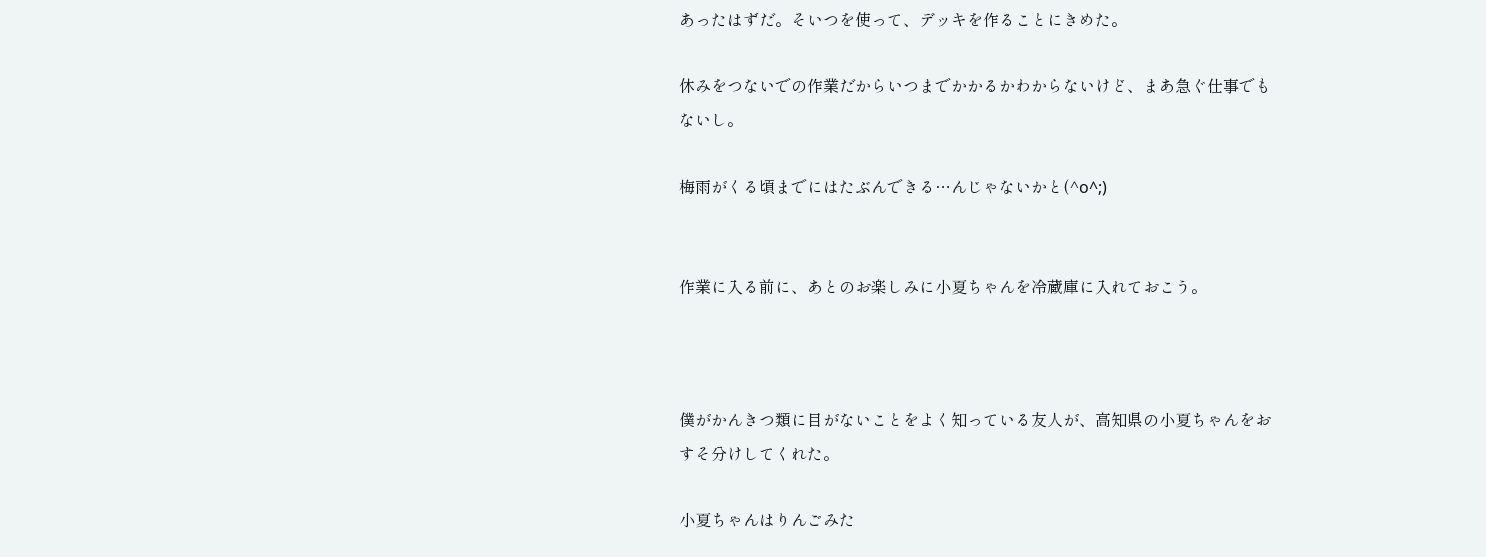あったはずだ。そいつを使って、デッキを作ることにきめた。

休みをつないでの作業だからいつまでかかるかわからないけど、まあ急ぐ仕事でもないし。

梅雨がくる頃までにはたぶんできる…んじゃないかと(^o^;)


作業に入る前に、あとのお楽しみに小夏ちゃんを冷蔵庫に入れておこう。



僕がかんきつ類に目がないことをよく知っている友人が、高知県の小夏ちゃんをおすそ分けしてくれた。

小夏ちゃんはりんごみた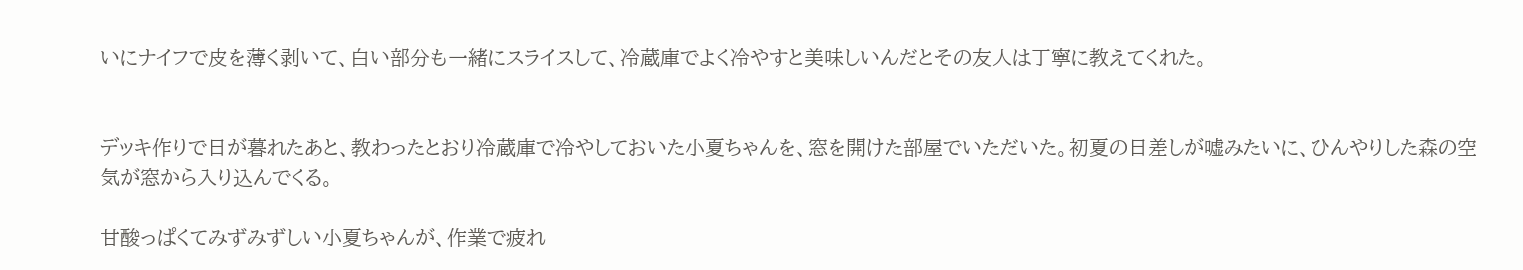いにナイフで皮を薄く剥いて、白い部分も一緒にスライスして、冷蔵庫でよく冷やすと美味しいんだとその友人は丁寧に教えてくれた。


デッキ作りで日が暮れたあと、教わったとおり冷蔵庫で冷やしておいた小夏ちゃんを、窓を開けた部屋でいただいた。初夏の日差しが嘘みたいに、ひんやりした森の空気が窓から入り込んでくる。

甘酸っぱくてみずみずしい小夏ちゃんが、作業で疲れ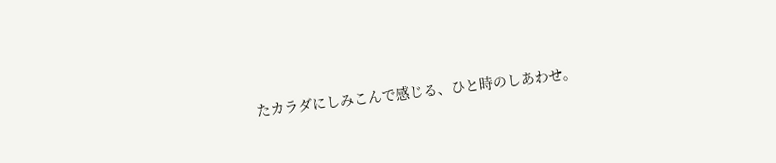たカラダにしみこんで感じる、ひと時のしあわせ。